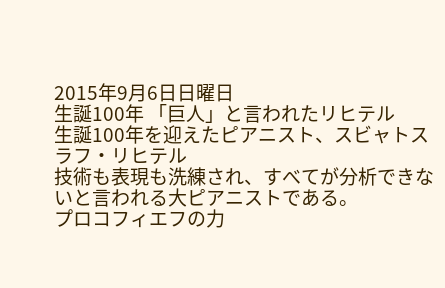2015年9月6日日曜日
生誕100年 「巨人」と言われたリヒテル
生誕100年を迎えたピアニスト、スビャトスラフ・リヒテル
技術も表現も洗練され、すべてが分析できないと言われる大ピアニストである。
プロコフィエフの力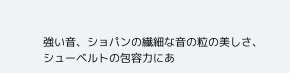強い音、ショパンの繊細な音の粒の美しさ、
シューベルトの包容力にあ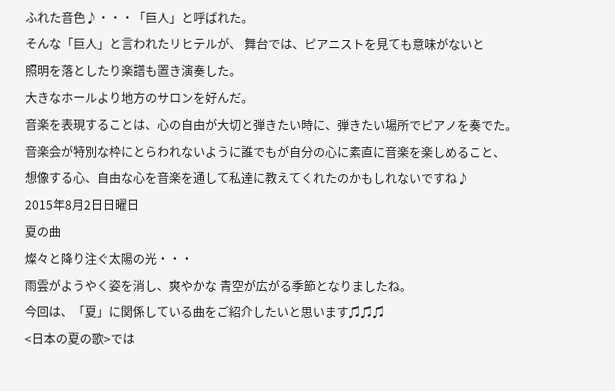ふれた音色♪・・・「巨人」と呼ばれた。
そんな「巨人」と言われたリヒテルが、 舞台では、ピアニストを見ても意味がないと
照明を落としたり楽譜も置き演奏した。
大きなホールより地方のサロンを好んだ。
音楽を表現することは、心の自由が大切と弾きたい時に、弾きたい場所でピアノを奏でた。
音楽会が特別な枠にとらわれないように誰でもが自分の心に素直に音楽を楽しめること、
想像する心、自由な心を音楽を通して私達に教えてくれたのかもしれないですね♪
2015年8月2日日曜日
夏の曲
燦々と降り注ぐ太陽の光・・・
雨雲がようやく姿を消し、爽やかな 青空が広がる季節となりましたね。
今回は、「夏」に関係している曲をご紹介したいと思います♫♫♫
<日本の夏の歌>では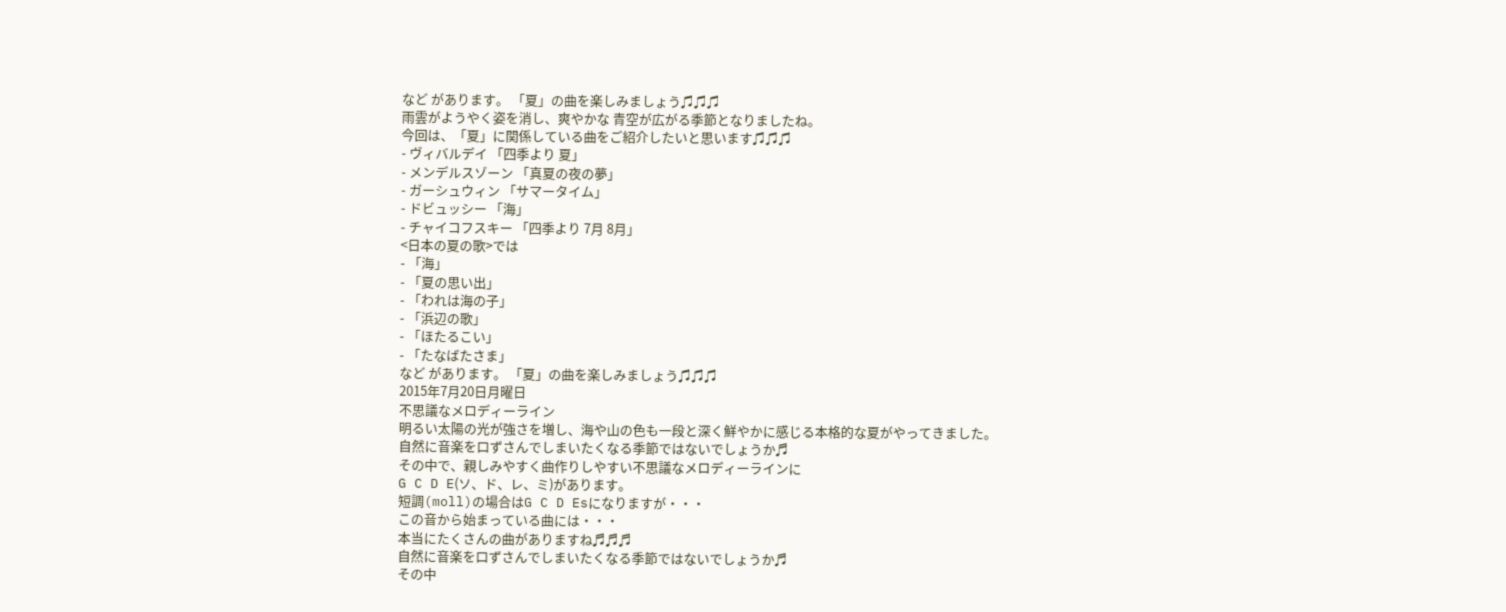など があります。 「夏」の曲を楽しみましょう♫♫♫
雨雲がようやく姿を消し、爽やかな 青空が広がる季節となりましたね。
今回は、「夏」に関係している曲をご紹介したいと思います♫♫♫
- ヴィバルデイ 「四季より 夏」
- メンデルスゾーン 「真夏の夜の夢」
- ガーシュウィン 「サマータイム」
- ドビュッシー 「海」
- チャイコフスキー 「四季より 7月 8月」
<日本の夏の歌>では
- 「海」
- 「夏の思い出」
- 「われは海の子」
- 「浜辺の歌」
- 「ほたるこい」
- 「たなばたさま」
など があります。 「夏」の曲を楽しみましょう♫♫♫
2015年7月20日月曜日
不思議なメロディーライン
明るい太陽の光が強さを増し、海や山の色も一段と深く鮮やかに感じる本格的な夏がやってきました。
自然に音楽を口ずさんでしまいたくなる季節ではないでしょうか♬
その中で、親しみやすく曲作りしやすい不思議なメロディーラインに
G C D E(ソ、ド、レ、ミ)があります。
短調(moll)の場合はG C D Esになりますが・・・
この音から始まっている曲には・・・
本当にたくさんの曲がありますね♬♬♬
自然に音楽を口ずさんでしまいたくなる季節ではないでしょうか♬
その中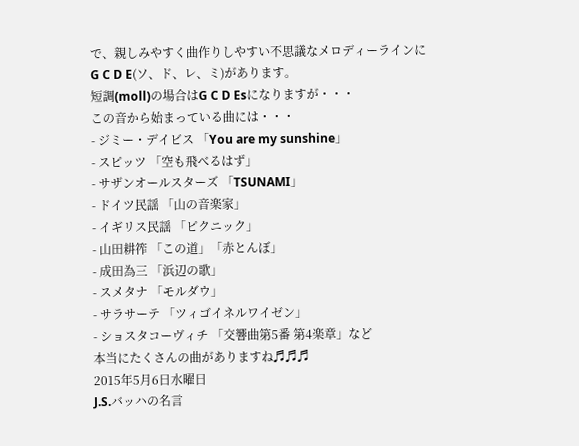で、親しみやすく曲作りしやすい不思議なメロディーラインに
G C D E(ソ、ド、レ、ミ)があります。
短調(moll)の場合はG C D Esになりますが・・・
この音から始まっている曲には・・・
- ジミー・デイビス 「You are my sunshine」
- スピッツ 「空も飛べるはず」
- サザンオールスターズ 「TSUNAMI」
- ドイツ民謡 「山の音楽家」
- イギリス民謡 「ピクニック」
- 山田耕筰 「この道」「赤とんぼ」
- 成田為三 「浜辺の歌」
- スメタナ 「モルダウ」
- サラサーテ 「ツィゴイネルワイゼン」
- ショスタコーヴィチ 「交響曲第5番 第4楽章」など
本当にたくさんの曲がありますね♬♬♬
2015年5月6日水曜日
J.S.バッハの名言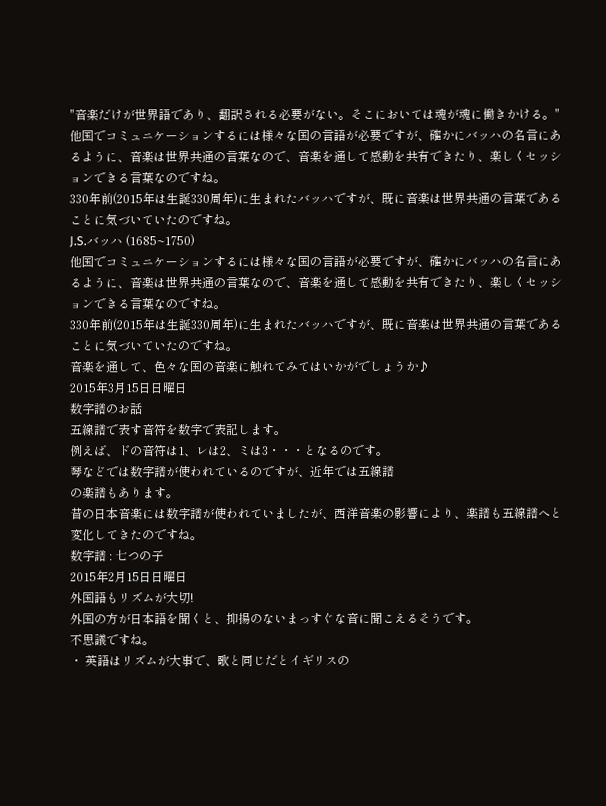"音楽だけが世界語であり、翻訳される必要がない。そこにおいては魂が魂に働きかける。"
他国でコミュニケーションするには様々な国の言語が必要ですが、確かにバッハの名言にあるように、音楽は世界共通の言葉なので、音楽を通して感動を共有できたり、楽しくセッションできる言葉なのですね。
330年前(2015年は生誕330周年)に生まれたバッハですが、既に音楽は世界共通の言葉であることに気づいていたのですね。
J.S.バッハ (1685~1750)
他国でコミュニケーションするには様々な国の言語が必要ですが、確かにバッハの名言にあるように、音楽は世界共通の言葉なので、音楽を通して感動を共有できたり、楽しくセッションできる言葉なのですね。
330年前(2015年は生誕330周年)に生まれたバッハですが、既に音楽は世界共通の言葉であることに気づいていたのですね。
音楽を通して、色々な国の音楽に触れてみてはいかがでしょうか♪
2015年3月15日日曜日
数字譜のお話
五線譜で表す音符を数字で表記します。
例えば、ドの音符は1、レは2、ミは3・・・となるのです。
琴などでは数字譜が使われているのですが、近年では五線譜
の楽譜もあります。
昔の日本音楽には数字譜が使われていましたが、西洋音楽の影響により、楽譜も五線譜へと変化してきたのですね。
数字譜 : 七つの子
2015年2月15日日曜日
外国語もリズムが大切!
外国の方が日本語を聞くと、抑揚のないまっすぐな音に聞こえるそうです。
不思議ですね。
・ 英語はリズムが大事で、歌と同じだとイギリスの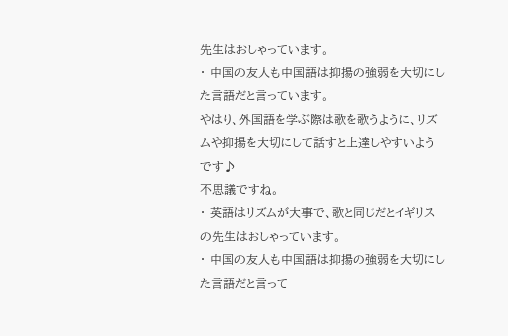先生はおしゃっています。
・ 中国の友人も中国語は抑揚の強弱を大切にした言語だと言っています。
やはり、外国語を学ぶ際は歌を歌うように、リズムや抑揚を大切にして話すと上達しやすいようです♪
不思議ですね。
・ 英語はリズムが大事で、歌と同じだとイギリスの先生はおしゃっています。
・ 中国の友人も中国語は抑揚の強弱を大切にした言語だと言って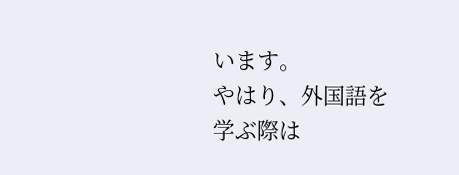います。
やはり、外国語を学ぶ際は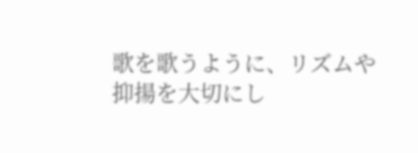歌を歌うように、リズムや抑揚を大切にし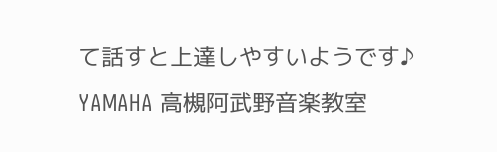て話すと上達しやすいようです♪
YAMAHA 高槻阿武野音楽教室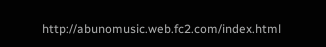http://abunomusic.web.fc2.com/index.html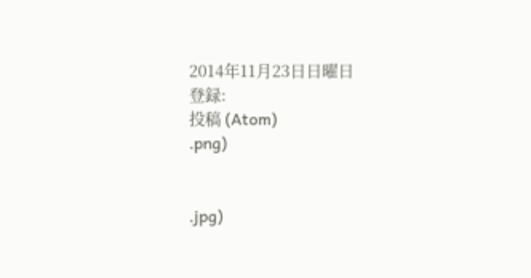2014年11月23日日曜日
登録:
投稿 (Atom)
.png)


.jpg)